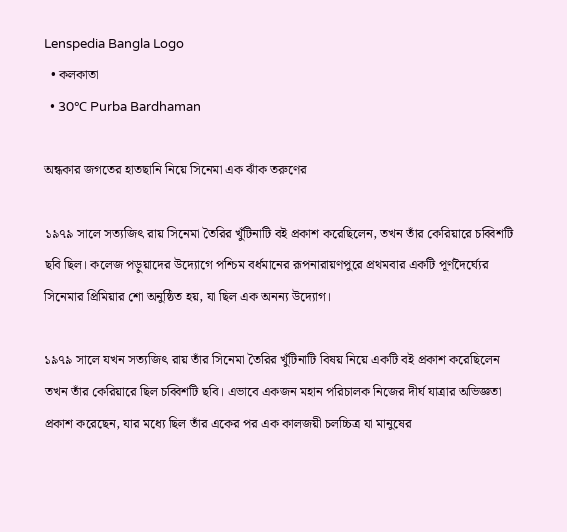Lenspedia Bangla Logo
  • কলকাতা
  • 30℃ Purba Bardhaman

অন্ধকার জগতের হাতছানি নিয়ে সিনেমা এক ঝাঁক তরুণের

১৯৭৯ সালে সত্যজিৎ রায় সিনেমা তৈরির খুঁটিনাটি বই প্রকাশ করেছিলেন, তখন তাঁর কেরিয়ারে চব্বিশটি ছবি ছিল। কলেজ পড়ুয়াদের উদ্যোগে পশ্চিম বর্ধমানের রূপনারায়ণপুরে প্রথমবার একটি পূর্ণদৈর্ঘ্যের সিনেমার প্রিমিয়ার শো অনুষ্ঠিত হয়, যা ছিল এক অনন্য উদ্যোগ।

১৯৭৯ সালে যখন সত্যজিৎ রায় তাঁর সিনেমা তৈরির খুঁটিনাটি বিষয় নিয়ে একটি বই প্রকাশ করেছিলেন তখন তাঁর কেরিয়ারে ছিল চব্বিশটি ছবি। এভাবে একজন মহান পরিচালক নিজের দীর্ঘ যাত্রার অভিজ্ঞতা প্রকাশ করেছেন, যার মধ্যে ছিল তাঁর একের পর এক কালজয়ী চলচ্চিত্র যা মানুষের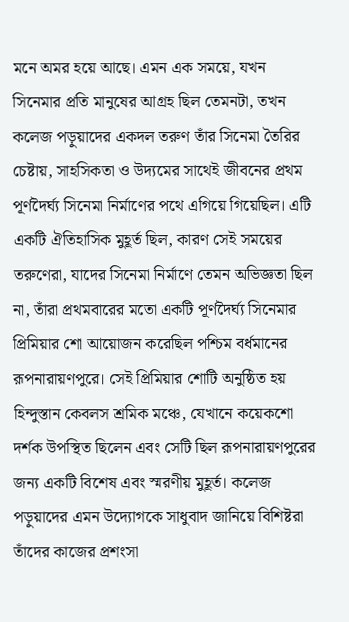মনে অমর হয়ে আছে। এমন এক সময়ে, যখন সিনেমার প্রতি মানুষের আগ্রহ ছিল তেমনটা, তখন কলেজ পড়ুয়াদের একদল তরুণ তাঁর সিনেমা তৈরির চেষ্টায়, সাহসিকতা ও উদ্যমের সাথেই জীবনের প্রথম পূর্ণদৈর্ঘ্য সিনেমা নির্মাণের পথে এগিয়ে গিয়েছিল। এটি একটি ঐতিহাসিক মুহূর্ত ছিল, কারণ সেই সময়ের তরুণেরা, যাদের সিনেমা নির্মাণে তেমন অভিজ্ঞতা ছিল না, তাঁরা প্রথমবারের মতো একটি পূর্ণদৈর্ঘ্য সিনেমার প্রিমিয়ার শো আয়োজন করেছিল পশ্চিম বর্ধমানের রূপনারায়ণপুরে। সেই প্রিমিয়ার শোটি অনুষ্ঠিত হয় হিন্দুস্তান কেবলস শ্রমিক মঞ্চে, যেখানে কয়েকশো দর্শক উপস্থিত ছিলেন এবং সেটি ছিল রূপনারায়ণপুরের জন্য একটি বিশেষ এবং স্মরণীয় মুহূর্ত। কলেজ পড়ুয়াদের এমন উদ্যোগকে সাধুবাদ জানিয়ে বিশিষ্টরা তাঁদের কাজের প্রশংসা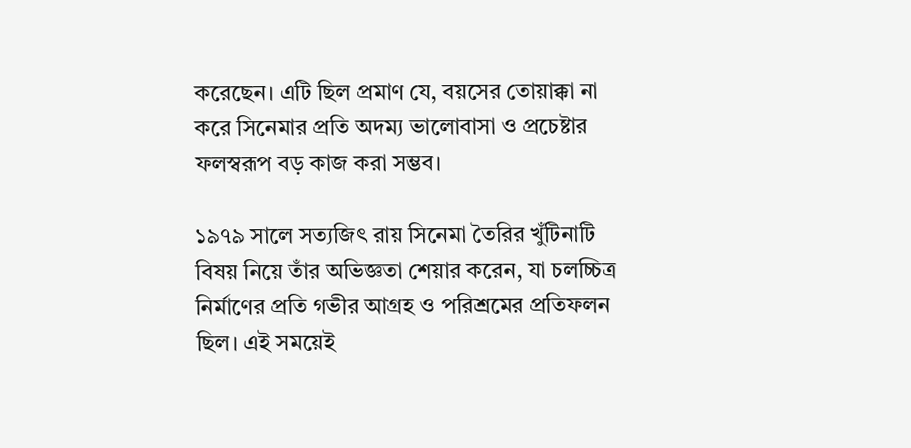করেছেন। এটি ছিল প্রমাণ যে, বয়সের তোয়াক্কা না করে সিনেমার প্রতি অদম্য ভালোবাসা ও প্রচেষ্টার ফলস্বরূপ বড় কাজ করা সম্ভব।

১৯৭৯ সালে সত্যজিৎ রায় সিনেমা তৈরির খুঁটিনাটি বিষয় নিয়ে তাঁর অভিজ্ঞতা শেয়ার করেন, যা চলচ্চিত্র নির্মাণের প্রতি গভীর আগ্রহ ও পরিশ্রমের প্রতিফলন ছিল। এই সময়েই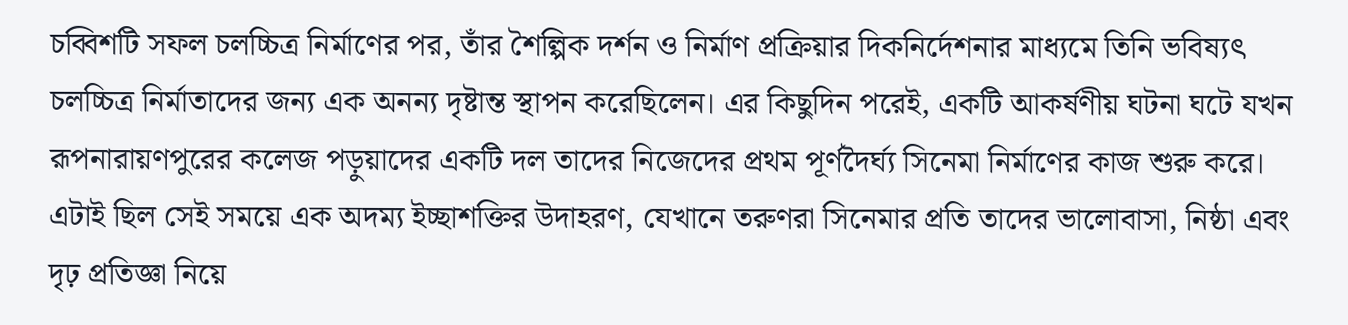চব্বিশটি সফল চলচ্চিত্র নির্মাণের পর, তাঁর শৈল্পিক দর্শন ও নির্মাণ প্রক্রিয়ার দিকনির্দেশনার মাধ্যমে তিনি ভবিষ্যৎ চলচ্চিত্র নির্মাতাদের জন্য এক অনন্য দৃষ্টান্ত স্থাপন করেছিলেন। এর কিছুদিন পরেই, একটি আকর্ষণীয় ঘটনা ঘটে যখন রূপনারায়ণপুরের কলেজ পড়ুয়াদের একটি দল তাদের নিজেদের প্রথম পূর্ণদৈর্ঘ্য সিনেমা নির্মাণের কাজ শুরু করে। এটাই ছিল সেই সময়ে এক অদম্য ইচ্ছাশক্তির উদাহরণ, যেখানে তরুণরা সিনেমার প্রতি তাদের ভালোবাসা, নিষ্ঠা এবং দৃঢ় প্রতিজ্ঞা নিয়ে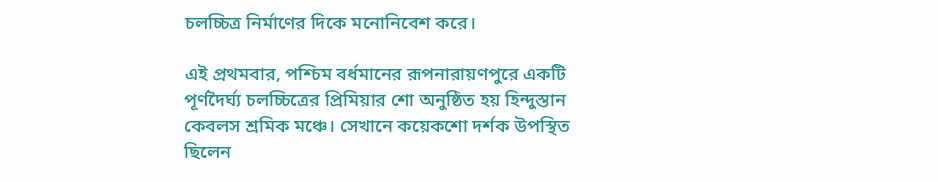চলচ্চিত্র নির্মাণের দিকে মনোনিবেশ করে।

এই প্রথমবার, পশ্চিম বর্ধমানের রূপনারায়ণপুরে একটি পূর্ণদৈর্ঘ্য চলচ্চিত্রের প্রিমিয়ার শো অনুষ্ঠিত হয় হিন্দুস্তান কেবলস শ্রমিক মঞ্চে। সেখানে কয়েকশো দর্শক উপস্থিত ছিলেন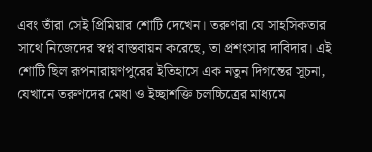এবং তাঁরা সেই প্রিমিয়ার শোটি দেখেন। তরুণরা যে সাহসিকতার সাথে নিজেদের স্বপ্ন বাস্তবায়ন করেছে, তা প্রশংসার দাবিদার। এই শোটি ছিল রূপনারায়ণপুরের ইতিহাসে এক নতুন দিগন্তের সূচনা, যেখানে তরুণদের মেধা ও ইচ্ছাশক্তি চলচ্চিত্রের মাধ্যমে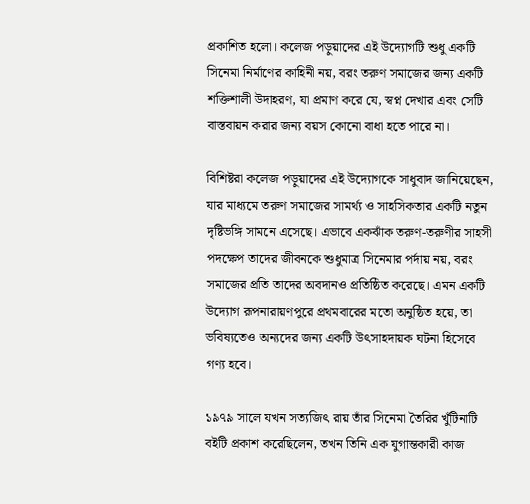প্রকাশিত হলো। কলেজ পড়ুয়াদের এই উদ্যোগটি শুধু একটি সিনেমা নির্মাণের কাহিনী নয়, বরং তরুণ সমাজের জন্য একটি শক্তিশালী উদাহরণ, যা প্রমাণ করে যে, স্বপ্ন দেখার এবং সেটি বাস্তবায়ন করার জন্য বয়স কোনো বাধা হতে পারে না।

বিশিষ্টরা কলেজ পড়ুয়াদের এই উদ্যোগকে সাধুবাদ জানিয়েছেন, যার মাধ্যমে তরুণ সমাজের সামর্থ্য ও সাহসিকতার একটি নতুন দৃষ্টিভঙ্গি সামনে এসেছে। এভাবে একঝাঁক তরুণ-তরুণীর সাহসী পদক্ষেপ তাদের জীবনকে শুধুমাত্র সিনেমার পর্দায় নয়, বরং সমাজের প্রতি তাদের অবদানও প্রতিষ্ঠিত করেছে। এমন একটি উদ্যোগ রূপনারায়ণপুরে প্রথমবারের মতো অনুষ্ঠিত হয়ে, তা ভবিষ্যতেও অন্যদের জন্য একটি উৎসাহদায়ক ঘটনা হিসেবে গণ্য হবে।

১৯৭৯ সালে যখন সত্যজিৎ রায় তাঁর সিনেমা তৈরির খুঁটিনাটি বইটি প্রকাশ করেছিলেন, তখন তিনি এক যুগান্তকারী কাজ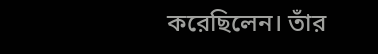করেছিলেন। তাঁর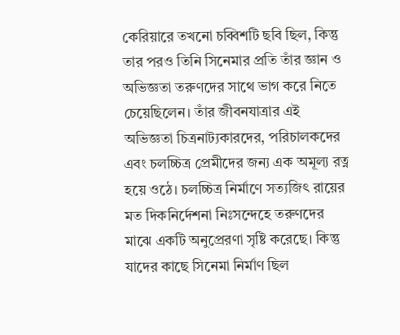কেরিয়ারে তখনো চব্বিশটি ছবি ছিল, কিন্তু তার পরও তিনি সিনেমার প্রতি তাঁর জ্ঞান ও অভিজ্ঞতা তরুণদের সাথে ভাগ করে নিতে চেয়েছিলেন। তাঁর জীবনযাত্রার এই অভিজ্ঞতা চিত্রনাট্যকারদের, পরিচালকদের এবং চলচ্চিত্র প্রেমীদের জন্য এক অমূল্য রত্ন হয়ে ওঠে। চলচ্চিত্র নির্মাণে সত্যজিৎ রায়ের মত দিকনির্দেশনা নিঃসন্দেহে তরুণদের মাঝে একটি অনুপ্রেরণা সৃষ্টি করেছে। কিন্তু যাদের কাছে সিনেমা নির্মাণ ছিল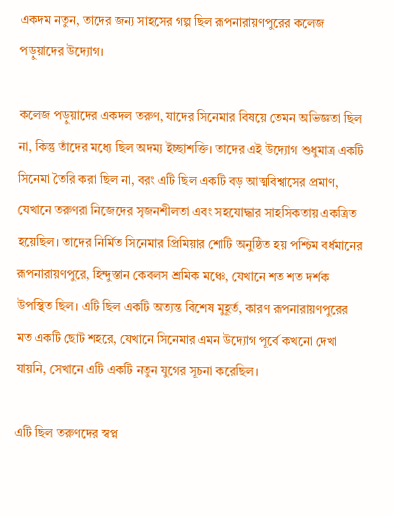একদম নতুন, তাদের জন্য সাহসের গল্প ছিল রূপনারায়ণপুরের কলেজ পড়ুয়াদের উদ্যোগ।

কলেজ পড়ুয়াদের একদল তরুণ, যাদের সিনেমার বিষয়ে তেমন অভিজ্ঞতা ছিল না, কিন্তু তাঁদের মধ্যে ছিল অদম্য ইচ্ছাশক্তি। তাদের এই উদ্যোগ শুধুমাত্র একটি সিনেমা তৈরি করা ছিল না, বরং এটি ছিল একটি বড় আত্মবিশ্বাসের প্রমাণ, যেখানে তরুণরা নিজেদের সৃজনশীলতা এবং সহযোদ্ধার সাহসিকতায় একত্রিত হয়েছিল। তাদের নির্মিত সিনেমার প্রিমিয়ার শোটি অনুষ্ঠিত হয় পশ্চিম বর্ধমানের রূপনারায়ণপুরে, হিন্দুস্তান কেবলস শ্রমিক মঞ্চে, যেখানে শত শত দর্শক উপস্থিত ছিল। এটি ছিল একটি অত্যন্ত বিশেষ মুহূর্ত, কারণ রূপনারায়ণপুরের মত একটি ছোট শহরে, যেখানে সিনেমার এমন উদ্যোগ পূর্বে কখনো দেখা যায়নি, সেখানে এটি একটি নতুন যুগের সূচনা করেছিল।

এটি ছিল তরুণদের স্বপ্ন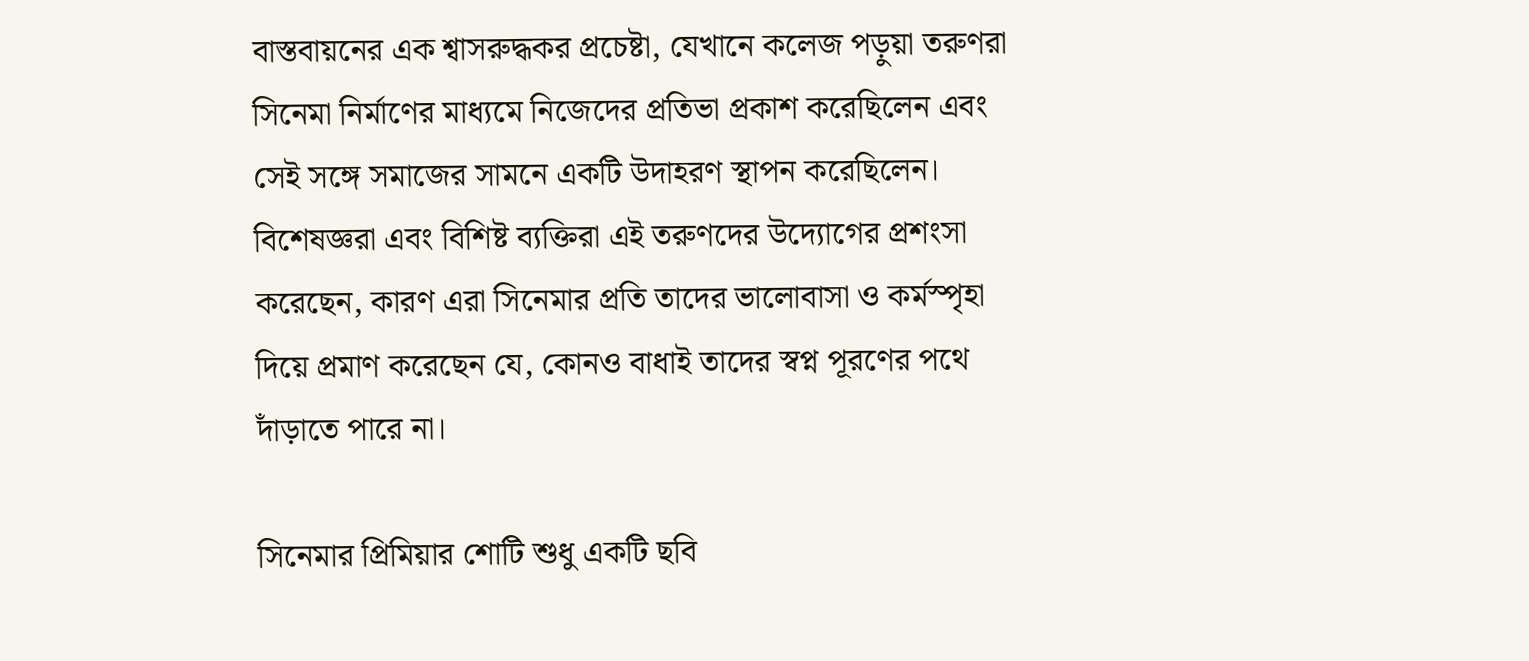বাস্তবায়নের এক শ্বাসরুদ্ধকর প্রচেষ্টা, যেখানে কলেজ পড়ুয়া তরুণরা সিনেমা নির্মাণের মাধ্যমে নিজেদের প্রতিভা প্রকাশ করেছিলেন এবং সেই সঙ্গে সমাজের সামনে একটি উদাহরণ স্থাপন করেছিলেন। বিশেষজ্ঞরা এবং বিশিষ্ট ব্যক্তিরা এই তরুণদের উদ্যোগের প্রশংসা করেছেন, কারণ এরা সিনেমার প্রতি তাদের ভালোবাসা ও কর্মস্পৃহা দিয়ে প্রমাণ করেছেন যে, কোনও বাধাই তাদের স্বপ্ন পূরণের পথে দাঁড়াতে পারে না।

সিনেমার প্রিমিয়ার শোটি শুধু একটি ছবি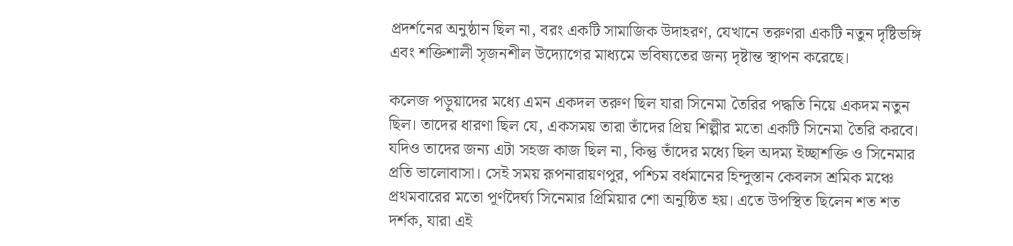প্রদর্শনের অনুষ্ঠান ছিল না, বরং একটি সামাজিক উদাহরণ, যেখানে তরুণরা একটি নতুন দৃষ্টিভঙ্গি এবং শক্তিশালী সৃজনশীল উদ্যোগের মাধ্যমে ভবিষ্যতের জন্য দৃষ্টান্ত স্থাপন করেছে।

কলেজ পড়ুয়াদের মধ্যে এমন একদল তরুণ ছিল যারা সিনেমা তৈরির পদ্ধতি নিয়ে একদম নতুন ছিল। তাদের ধারণা ছিল যে, একসময় তারা তাঁদের প্রিয় শিল্পীর মতো একটি সিনেমা তৈরি করবে। যদিও তাদের জন্য এটা সহজ কাজ ছিল না, কিন্তু তাঁদের মধ্যে ছিল অদম্য ইচ্ছাশক্তি ও সিনেমার প্রতি ভালোবাসা। সেই সময় রূপনারায়ণপুর, পশ্চিম বর্ধমানের হিন্দুস্তান কেবলস শ্রমিক মঞ্চে প্রথমবারের মতো পূর্ণদৈর্ঘ্য সিনেমার প্রিমিয়ার শো অনুষ্ঠিত হয়। এতে উপস্থিত ছিলেন শত শত দর্শক, যারা এই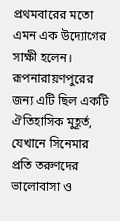প্রথমবারের মতো এমন এক উদ্যোগের সাক্ষী হলেন। রূপনারায়ণপুরের জন্য এটি ছিল একটি ঐতিহাসিক মুহূর্ত, যেখানে সিনেমার প্রতি তরুণদের ভালোবাসা ও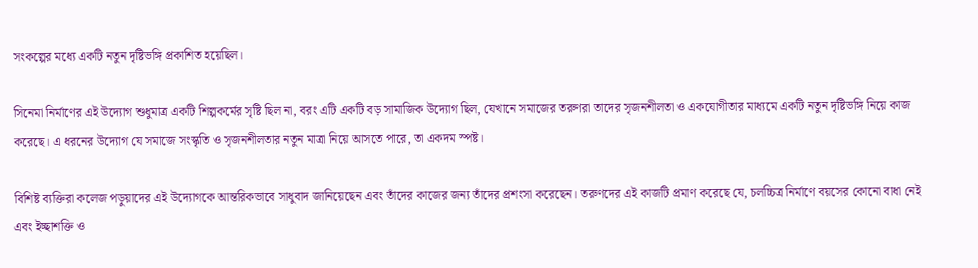সংকল্পের মধ্যে একটি নতুন দৃষ্টিভঙ্গি প্রকাশিত হয়েছিল।

সিনেমা নির্মাণের এই উদ্যোগ শুধুমাত্র একটি শিল্পকর্মের সৃষ্টি ছিল না, বরং এটি একটি বড় সামাজিক উদ্যোগ ছিল, যেখানে সমাজের তরুণরা তাদের সৃজনশীলতা ও একযোগীতার মাধ্যমে একটি নতুন দৃষ্টিভঙ্গি নিয়ে কাজ করেছে। এ ধরনের উদ্যোগ যে সমাজে সংস্কৃতি ও সৃজনশীলতার নতুন মাত্রা নিয়ে আসতে পারে, তা একদম স্পষ্ট।

বিশিষ্ট ব্যক্তিরা কলেজ পড়ুয়াদের এই উদ্যোগকে আন্তরিকভাবে সাধুবাদ জানিয়েছেন এবং তাঁদের কাজের জন্য তাঁদের প্রশংসা করেছেন। তরুণদের এই কাজটি প্রমাণ করেছে যে, চলচ্চিত্র নির্মাণে বয়সের কোনো বাধা নেই এবং ইচ্ছাশক্তি ও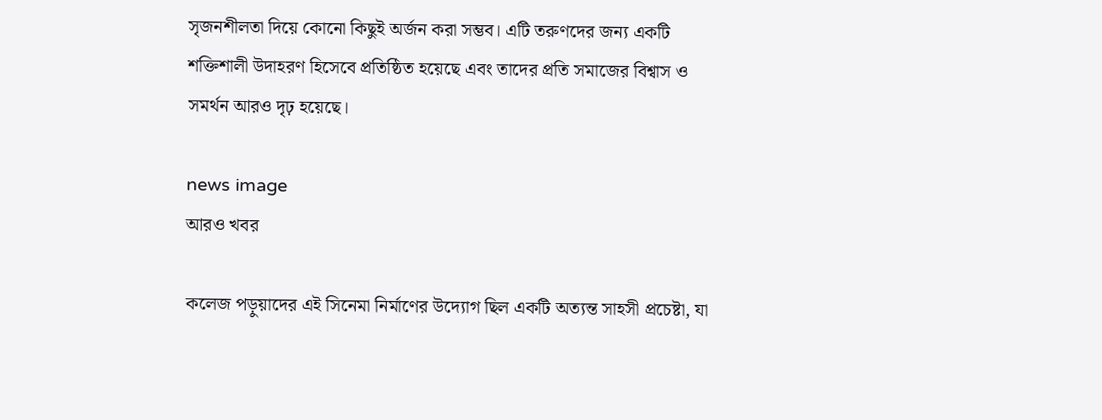সৃজনশীলতা দিয়ে কোনো কিছুই অর্জন করা সম্ভব। এটি তরুণদের জন্য একটি শক্তিশালী উদাহরণ হিসেবে প্রতিষ্ঠিত হয়েছে এবং তাদের প্রতি সমাজের বিশ্বাস ও সমর্থন আরও দৃঢ় হয়েছে।

news image
আরও খবর

কলেজ পড়ুয়াদের এই সিনেমা নির্মাণের উদ্যোগ ছিল একটি অত্যন্ত সাহসী প্রচেষ্টা, যা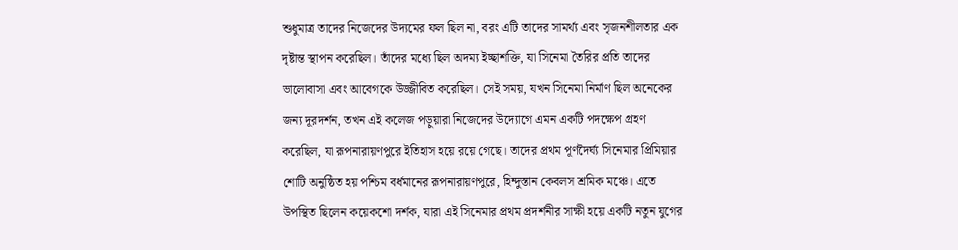শুধুমাত্র তাদের নিজেদের উদ্যমের ফল ছিল না, বরং এটি তাদের সামর্থ্য এবং সৃজনশীলতার এক দৃষ্টান্ত স্থাপন করেছিল। তাঁদের মধ্যে ছিল অদম্য ইচ্ছাশক্তি, যা সিনেমা তৈরির প্রতি তাদের ভালোবাসা এবং আবেগকে উজ্জীবিত করেছিল। সেই সময়, যখন সিনেমা নির্মাণ ছিল অনেকের জন্য দূরদর্শন, তখন এই কলেজ পড়ুয়ারা নিজেদের উদ্যোগে এমন একটি পদক্ষেপ গ্রহণ করেছিল, যা রূপনারায়ণপুরে ইতিহাস হয়ে রয়ে গেছে। তাদের প্রথম পূর্ণদৈর্ঘ্য সিনেমার প্রিমিয়ার শোটি অনুষ্ঠিত হয় পশ্চিম বর্ধমানের রূপনারায়ণপুরে, হিন্দুস্তান কেবলস শ্রমিক মঞ্চে। এতে উপস্থিত ছিলেন কয়েকশো দর্শক, যারা এই সিনেমার প্রথম প্রদর্শনীর সাক্ষী হয়ে একটি নতুন যুগের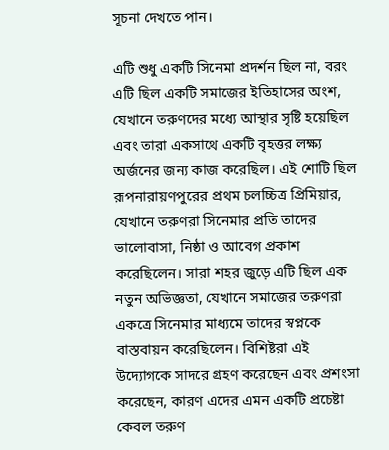সূচনা দেখতে পান।

এটি শুধু একটি সিনেমা প্রদর্শন ছিল না, বরং এটি ছিল একটি সমাজের ইতিহাসের অংশ, যেখানে তরুণদের মধ্যে আস্থার সৃষ্টি হয়েছিল এবং তারা একসাথে একটি বৃহত্তর লক্ষ্য অর্জনের জন্য কাজ করেছিল। এই শোটি ছিল রূপনারায়ণপুরের প্রথম চলচ্চিত্র প্রিমিয়ার, যেখানে তরুণরা সিনেমার প্রতি তাদের ভালোবাসা, নিষ্ঠা ও আবেগ প্রকাশ করেছিলেন। সারা শহর জুড়ে এটি ছিল এক নতুন অভিজ্ঞতা, যেখানে সমাজের তরুণরা একত্রে সিনেমার মাধ্যমে তাদের স্বপ্নকে বাস্তবায়ন করেছিলেন। বিশিষ্টরা এই উদ্যোগকে সাদরে গ্রহণ করেছেন এবং প্রশংসা করেছেন, কারণ এদের এমন একটি প্রচেষ্টা কেবল তরুণ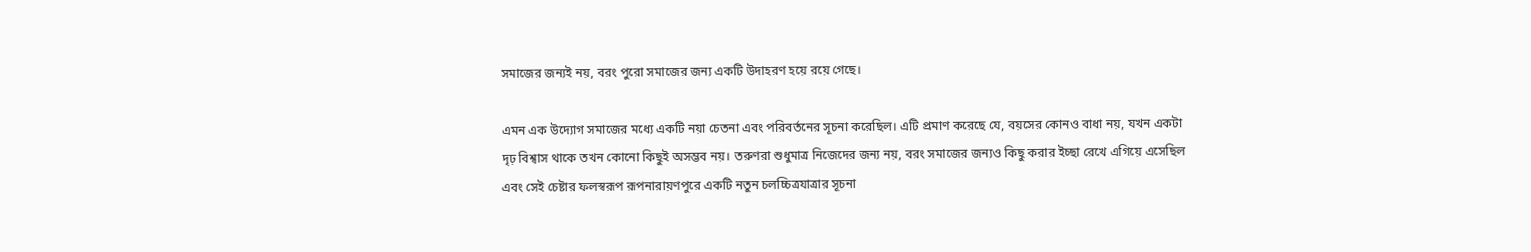সমাজের জন্যই নয়, বরং পুরো সমাজের জন্য একটি উদাহরণ হয়ে রয়ে গেছে।

এমন এক উদ্যোগ সমাজের মধ্যে একটি নয়া চেতনা এবং পরিবর্তনের সূচনা করেছিল। এটি প্রমাণ করেছে যে, বয়সের কোনও বাধা নয়, যখন একটা দৃঢ় বিশ্বাস থাকে তখন কোনো কিছুই অসম্ভব নয়। তরুণরা শুধুমাত্র নিজেদের জন্য নয়, বরং সমাজের জন্যও কিছু করার ইচ্ছা রেখে এগিয়ে এসেছিল এবং সেই চেষ্টার ফলস্বরূপ রূপনারায়ণপুরে একটি নতুন চলচ্চিত্রযাত্রার সূচনা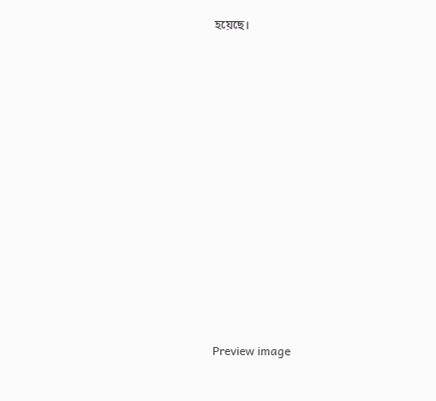হয়েছে।















Preview image